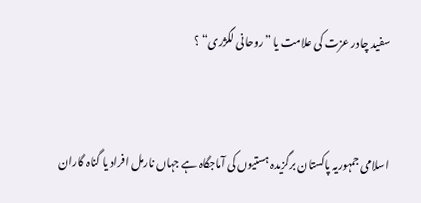سفید چادر عزت کی علامت یا ”روحانی لگژری“ ؟


اسلامی جمہوریہ پاکستان برگزیدہ ہستیوں کی آماجگاہ ہے جہاں نارمل افراد یا گناہ گاران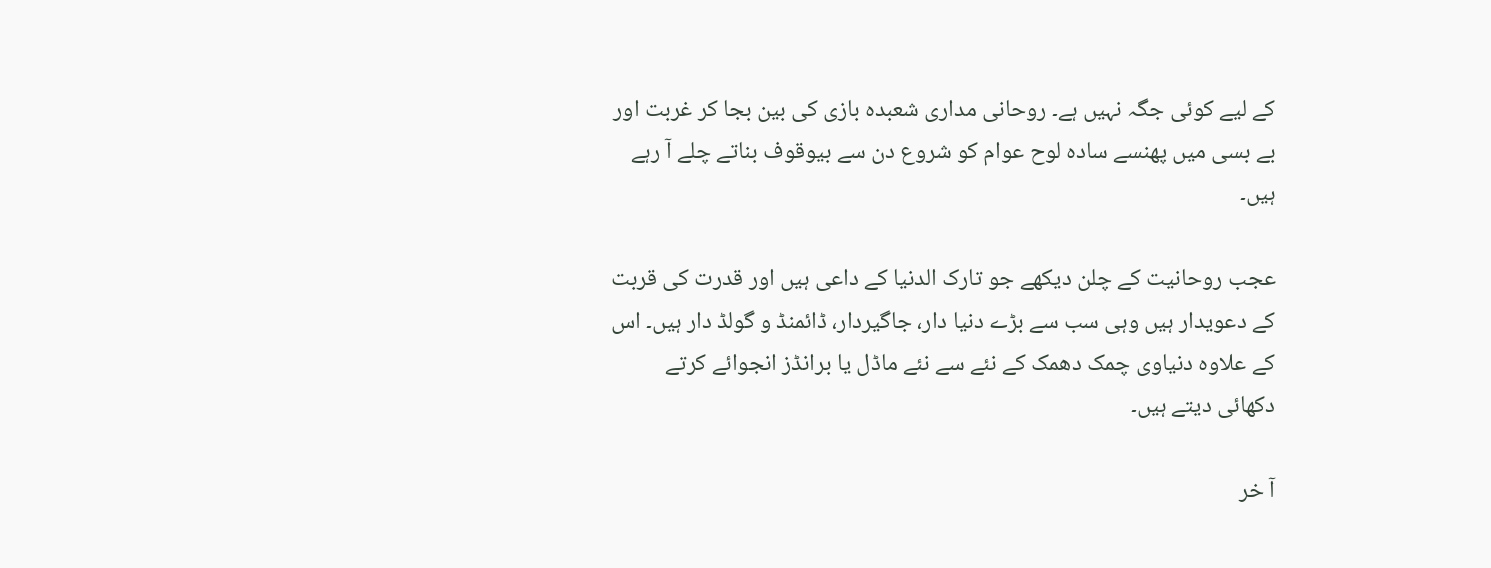کے لیے کوئی جگہ نہیں ہے۔ روحانی مداری شعبدہ بازی کی بین بجا کر غربت اور بے بسی میں پھنسے سادہ لوح عوام کو شروع دن سے بیوقوف بناتے چلے آ رہے ہیں۔

عجب روحانیت کے چلن دیکھے جو تارک الدنیا کے داعی ہیں اور قدرت کی قربت کے دعویدار ہیں وہی سب سے بڑے دنیا دار، جاگیردار، ڈائمنڈ و گولڈ دار ہیں۔ اس کے علاوہ دنیاوی چمک دھمک کے نئے سے نئے ماڈل یا برانڈز انجوائے کرتے دکھائی دیتے ہیں۔

آ خر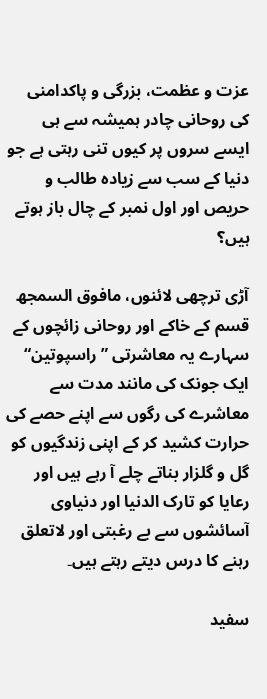عزت و عظمت، بزرگی و پاکدامنی کی روحانی چادر ہمیشہ سے ہی ایسے سروں پر کیوں تنی رہتی ہے جو دنیا کے سب سے زیادہ طالب و حریص اور اول نمبر کے چال باز ہوتے ہیں؟

آڑی ترچھی لائنوں، مافوق السمجھ قسم کے خاکے اور روحانی زائچوں کے سہارے یہ معاشرتی ”راسپوتین“ ایک جونک کی مانند مدت سے معاشرے کی رگوں سے اپنے حصے کی حرارت کشید کر کے اپنی زندگیوں کو گل و گلزار بناتے چلے آ رہے ہیں اور رعایا کو تارک الدنیا اور دنیاوی آسائشوں سے بے رغبتی اور لاتعلق رہنے کا درس دیتے رہتے ہیں۔

سفید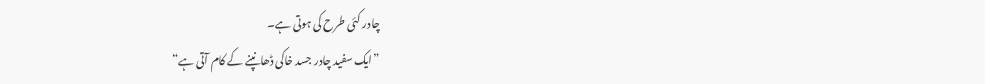چادر کئی طرح کی ہوتی ہے۔
”ایک سفید چادر جسد خاکی ڈھانپنے کے کام آتی ہے“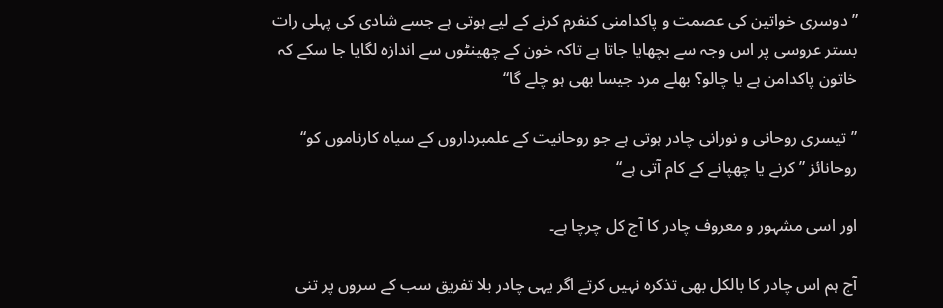” دوسری خواتین کی عصمت و پاکدامنی کنفرم کرنے کے لیے ہوتی ہے جسے شادی کی پہلی رات بستر عروسی پر اس وجہ سے بچھایا جاتا ہے تاکہ خون کے چھینٹوں سے اندازہ لگایا جا سکے کہ خاتون پاکدامن ہے یا چالو؟ بھلے مرد جیسا بھی ہو چلے گا“

”تیسری روحانی و نورانی چادر ہوتی ہے جو روحانیت کے علمبرداروں کے سیاہ کارناموں کو“ روحانائز ”کرنے یا چھپانے کے کام آتی ہے“

اور اسی مشہور و معروف چادر کا آج کل چرچا ہے۔

آج ہم اس چادر کا بالکل بھی تذکرہ نہیں کرتے اگر یہی چادر بلا تفریق سب کے سروں پر تنی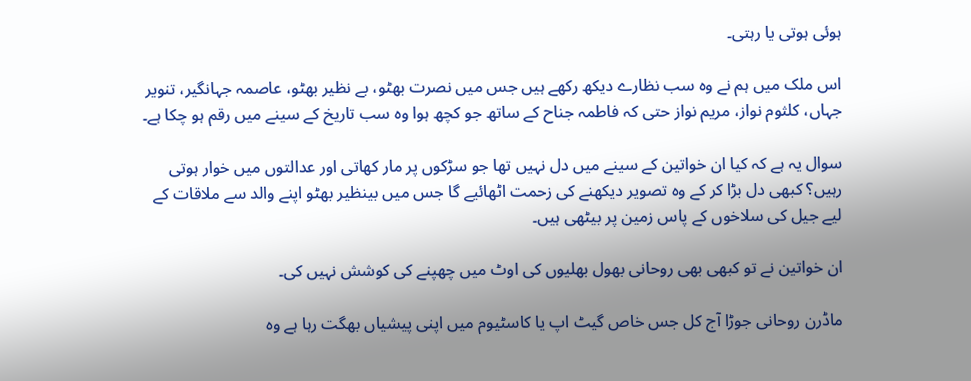ہوئی ہوتی یا رہتی۔

اس ملک میں ہم نے وہ سب نظارے دیکھ رکھے ہیں جس میں نصرت بھٹو، بے نظیر بھٹو، عاصمہ جہانگیر، تنویر جہاں، کلثوم نواز، مریم نواز حتی کہ فاطمہ جناح کے ساتھ جو کچھ ہوا وہ سب تاریخ کے سینے میں رقم ہو چکا ہے۔

سوال یہ ہے کہ کیا ان خواتین کے سینے میں دل نہیں تھا جو سڑکوں پر مار کھاتی اور عدالتوں میں خوار ہوتی رہیں؟ کبھی دل بڑا کر کے وہ تصویر دیکھنے کی زحمت اٹھائیے گا جس میں بینظیر بھٹو اپنے والد سے ملاقات کے لیے جیل کی سلاخوں کے پاس زمین پر بیٹھی ہیں۔

ان خواتین نے تو کبھی بھی روحانی بھول بھلیوں کی اوٹ میں چھپنے کی کوشش نہیں کی۔

ماڈرن روحانی جوڑا آج کل جس خاص گیٹ اپ یا کاسٹیوم میں اپنی پیشیاں بھگت رہا ہے وہ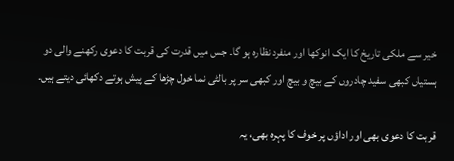خیر سے ملکی تاریخ کا ایک انوکھا اور منفرد نظارہ ہو گا۔ جس میں قدرت کی قربت کا دعوی رکھنے والی دو ہستیاں کبھی سفید چادروں کے بیچ و بیچ اور کبھی سر پر بالٹی نما خول چڑھا کے پیش ہوتے دکھائی دیتے ہیں۔

قربت کا دعوی بھی اور اداؤں پر خوف کا پہرہ بھی، یہ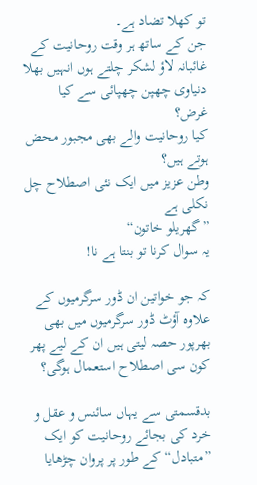تو کھلا تضاد ہے۔
جن کے ساتھ ہر وقت روحانیت کے غائبانہ لاؤ لشکر چلتے ہوں انہیں بھلا دنیاوی چھپن چھپائی سے کیا غرض؟
کیا روحانیت والے بھی مجبور محض ہوتے ہیں؟
وطن عزیز میں ایک نئی اصطلاح چل نکلی ہے
”گھریلو خاتون“
یہ سوال کرنا تو بنتا ہے نا!

کہ جو خواتین ان ڈور سرگرمیوں کے علاوہ آؤٹ ڈور سرگرمیوں میں بھی بھرپور حصہ لیتی ہیں ان کے لیے پھر کون سی اصطلاح استعمال ہوگی؟

بدقسمتی سے یہاں سائنس و عقل و خرد کی بجائے روحانیت کو ایک ”متبادل“ کے طور پر پروان چڑھایا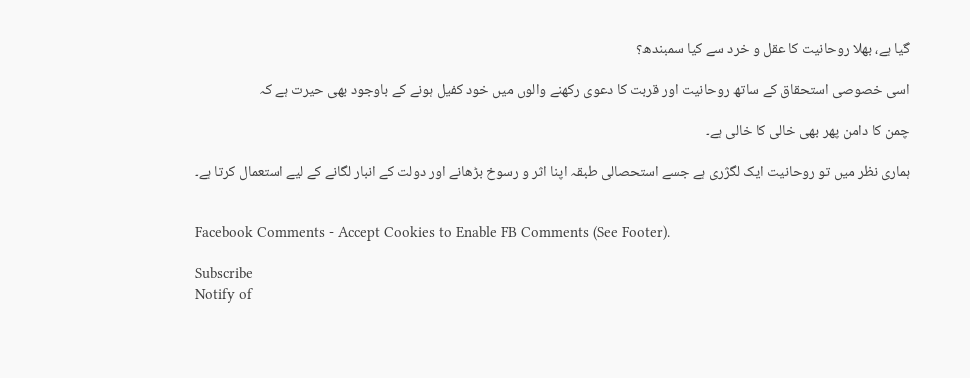گیا ہے، بھلا روحانیت کا عقل و خرد سے کیا سمبندھ؟

اسی خصوصی استحقاق کے ساتھ روحانیت اور قربت کا دعوی رکھنے والوں میں خود کفیل ہونے کے باوجود بھی حیرت ہے کہ

چمن کا دامن پھر بھی خالی کا خالی ہے۔

ہماری نظر میں تو روحانیت ایک لگژری ہے جسے استحصالی طبقہ اپنا اثر و رسوخ بڑھانے اور دولت کے انبار لگانے کے لیے استعمال کرتا ہے۔


Facebook Comments - Accept Cookies to Enable FB Comments (See Footer).

Subscribe
Notify of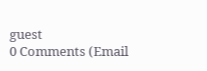guest
0 Comments (Email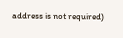address is not required)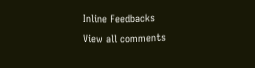Inline Feedbacks
View all comments